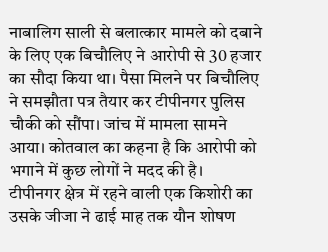नाबालिग साली से बलात्कार मामले को दबाने के लिए एक बिचौलिए ने आरोपी से 30 हजार का सौदा किया था। पैसा मिलने पर बिचौलिए ने समझौता पत्र तैयार कर टीपीनगर पुलिस चौकी को सौंपा। जांच में मामला सामने आया। कोतवाल का कहना है कि आरोपी को भगाने में कुछ लोगों ने मदद की है।
टीपीनगर क्षेत्र में रहने वाली एक किशोरी का उसके जीजा ने ढाई माह तक यौन शोषण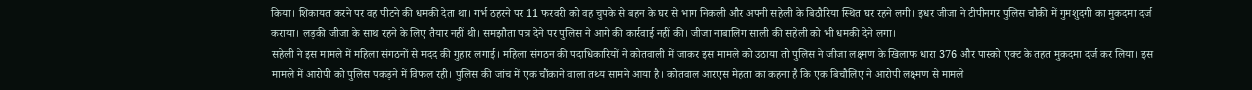किया। शिकायत करने पर वह पीटने की धमकी देता था। गर्भ ठहरने पर 11 फरवरी को वह चुपके से बहन के घर से भाग निकली और अपनी सहेली के बिठौरिया स्थित घर रहने लगी। इधर जीजा ने टीपीनगर पुलिस चौकी में गुमशुदगी का मुकदमा दर्ज कराया। लड़की जीजा के साथ रहने के लिए तैयार नहीं थी। समझौता पत्र देने पर पुलिस ने आगे की कार्रवाई नहीं की। जीजा नाबालिग साली की सहेली को भी धमकी देने लगा।
सहेली ने इस मामले में महिला संगठनों से मदद की गुहार लगाई। महिला संगठन की पदाधिकारियों ने कोतवाली में जाकर इस मामले को उठाया तो पुलिस ने जीजा लक्ष्मण के खिलाफ धारा 376 और पास्को एक्ट के तहत मुकदमा दर्ज कर लिया। इस मामले में आरोपी को पुलिस पकड़ने में विफल रही। पुलिस की जांच में एक चौंकाने वाला तथ्य सामने आया है। कोतवाल आरएस मेहता का कहना है कि एक बिचौलिए ने आरोपी लक्ष्मण से मामले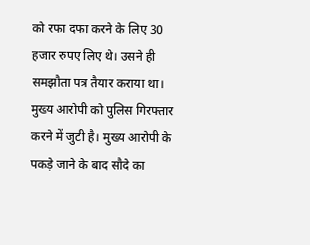को रफा दफा करने के लिए 30 हजार रुपए लिए थे। उसने ही समझौता पत्र तैयार कराया था। मुख्य आरोपी को पुलिस गिरफ्तार करने में जुटी है। मुख्य आरोपी के पकड़े जाने के बाद सौदे का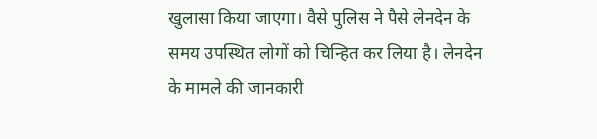खुलासा किया जाएगा। वैसे पुलिस ने पैसे लेनदेन के समय उपस्थित लोगों को चिन्हित कर लिया है। लेनदेन के मामले की जानकारी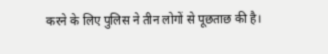करने के लिए पुलिस ने तीन लोगों से पूछताछ की है।